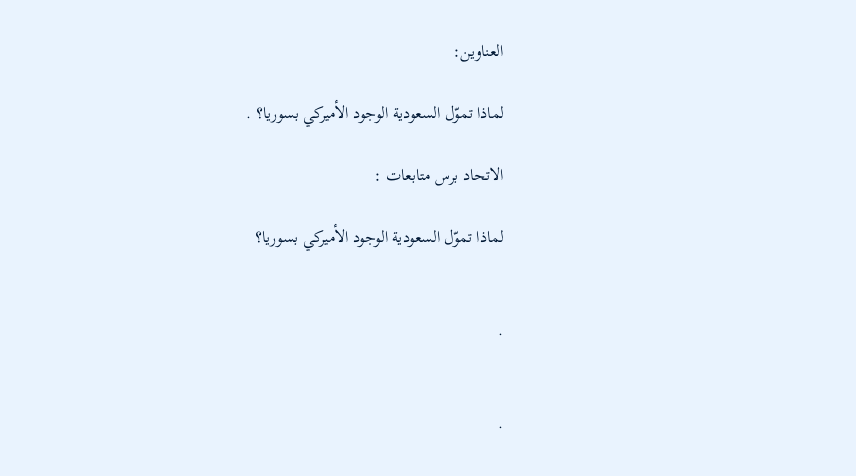العناوين:

لماذا تموّل السعودية الوجود الأميركي بسوريا؟ .

الاتحاد برس متابعات :

لماذا تموّل السعودية الوجود الأميركي بسوريا؟


.


.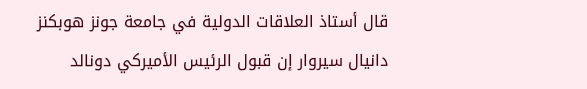قال أستاذ العلاقات الدولية في جامعة جونز هوبكنز دانيال سيروار إن قبول الرئيس الأميركي دونالد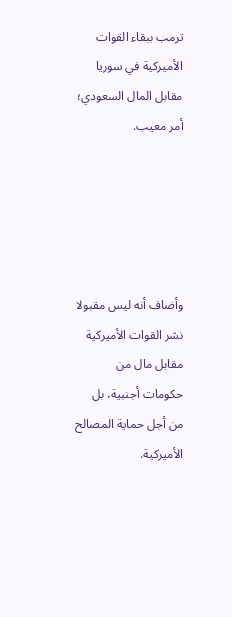ترمب ببقاء القوات الأميركية في سوريا مقابل المال السعودي؛ أمر معيب.





وأضاف أنه ليس مقبولا نشر القوات الأميركية مقابل مال من حكومات أجنبية، بل من أجل حماية المصالح الأميركية.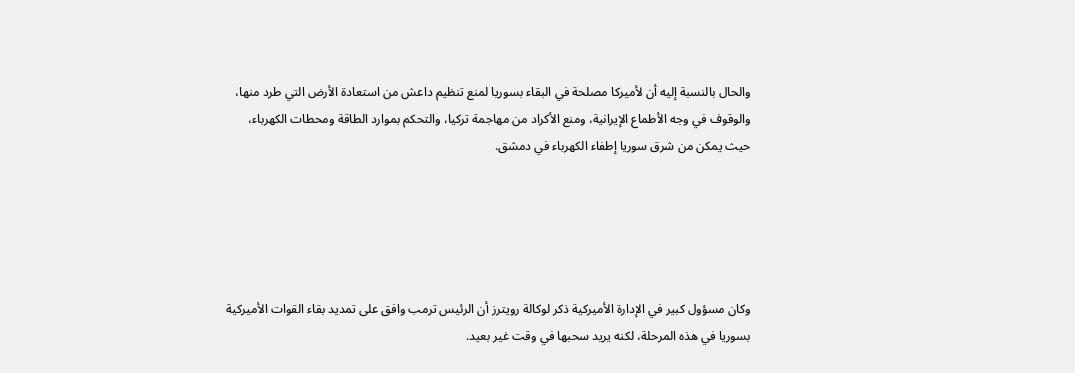والحال بالنسبة إليه أن لأميركا مصلحة في البقاء بسوريا لمنع تنظيم داعش من استعادة الأرض التي طرد منها، والوقوف في وجه الأطماع الإيرانية، ومنع الأكراد من مهاجمة تركيا، والتحكم بموارد الطاقة ومحطات الكهرباء، حيث يمكن من شرق سوريا إطفاء الكهرباء في دمشق.





وكان مسؤول كبير في الإدارة الأميركية ذكر لوكالة رويترز أن الرئيس ترمب وافق على تمديد بقاء القوات الأميركية بسوريا في هذه المرحلة، لكنه يريد سحبها في وقت غير بعيد.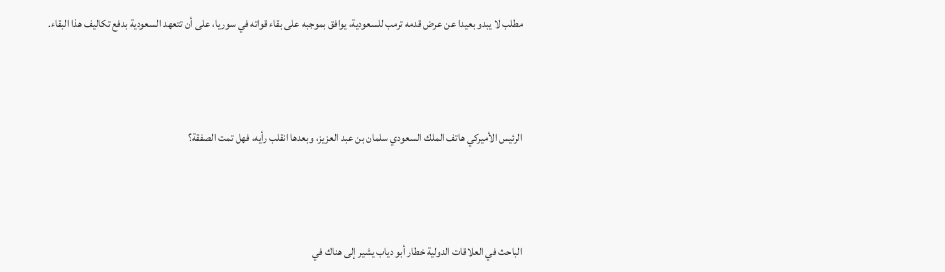مطلب لا يبدو بعيدا عن عرض قدمه ترمب للسعودية، يوافق بموجبه على بقاء قواته في سوريا، على أن تتعهد السعودية بدفع تكاليف هذا البقاء.





الرئيس الأميركي هاتف الملك السعودي سلمان بن عبد العزيز، وبعدها انقلب رأيه، فهل تمت الصفقة؟





الباحث في العلاقات الدولية خطار أبو دياب يشير إلى هناك في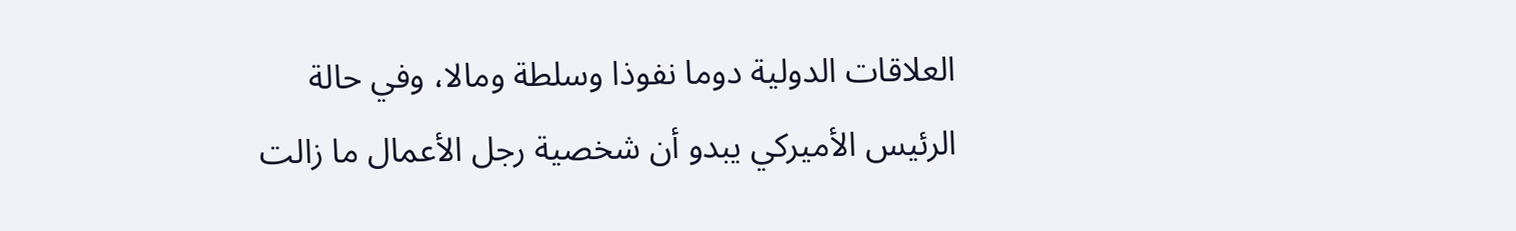العلاقات الدولية دوما نفوذا وسلطة ومالا، وفي حالة الرئيس الأميركي يبدو أن شخصية رجل الأعمال ما زالت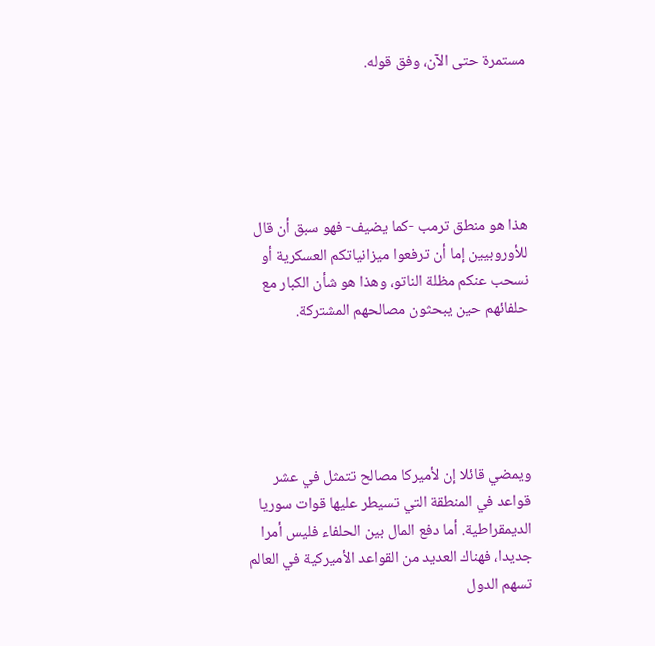مستمرة حتى الآن، وفق قوله.





هذا هو منطق ترمب -كما يضيف- فهو سبق أن قال للأوروبيين إما أن ترفعوا ميزانياتكم العسكرية أو نسحب عنكم مظلة الناتو، وهذا هو شأن الكبار مع حلفائهم حين يبحثون مصالحهم المشتركة.





ويمضي قائلا إن لأميركا مصالح تتمثل في عشر قواعد في المنطقة التي تسيطر عليها قوات سوريا الديمقراطية. أما دفع المال بين الحلفاء فليس أمرا جديدا، فهناك العديد من القواعد الأميركية في العالم تسهم الدول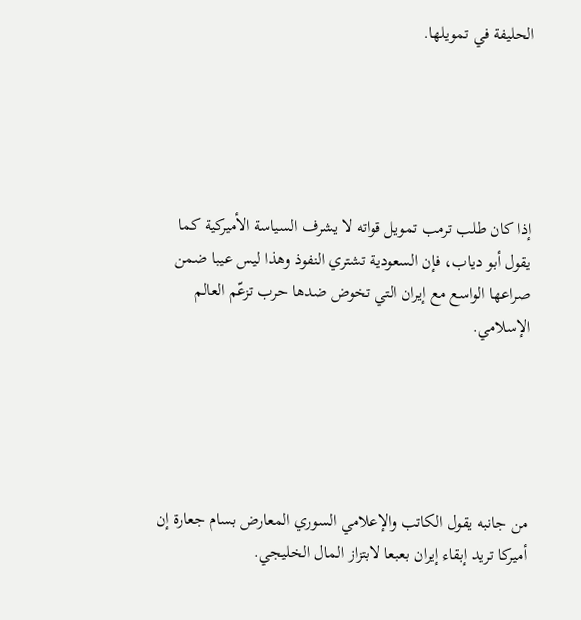الحليفة في تمويلها.





إذا كان طلب ترمب تمويل قواته لا يشرف السياسة الأميركية كما يقول أبو دياب، فإن السعودية تشتري النفوذ وهذا ليس عيبا ضمن صراعها الواسع مع إيران التي تخوض ضدها حرب تزعّم العالم الإسلامي.





من جانبه يقول الكاتب والإعلامي السوري المعارض بسام جعارة إن أميركا تريد إبقاء إيران بعبعا لابتزاز المال الخليجي.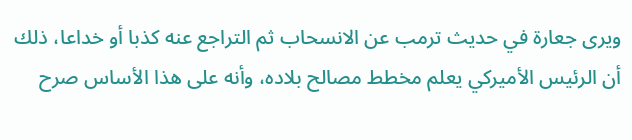ويرى جعارة في حديث ترمب عن الانسحاب ثم التراجع عنه كذبا أو خداعا، ذلك أن الرئيس الأميركي يعلم مخطط مصالح بلاده، وأنه على هذا الأساس صرح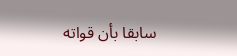سابقا بأن قواته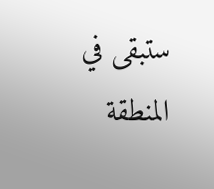ستبقى في المنطقة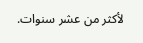لأكثر من عشر سنوات.